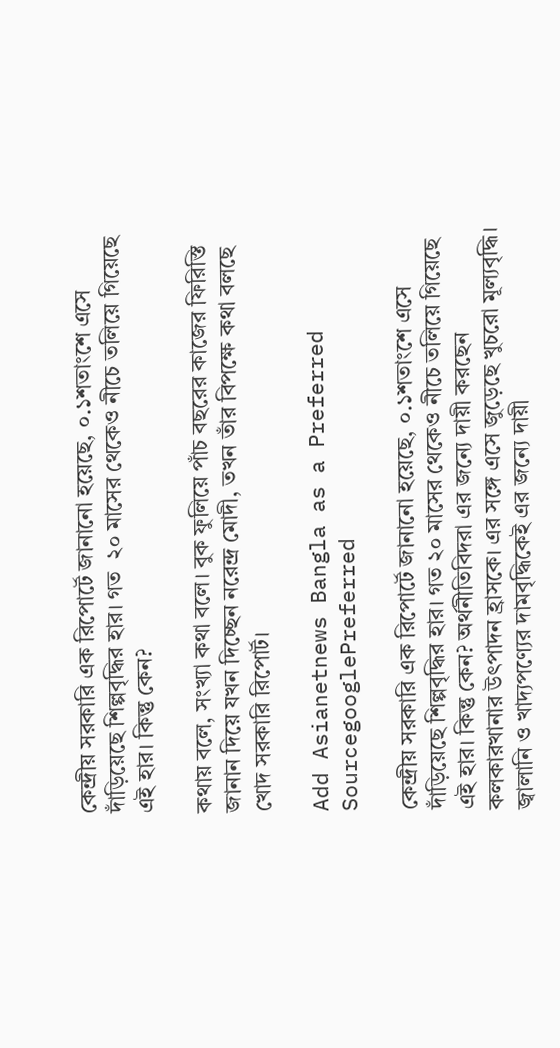কেন্দ্রীয় সরকারি এক রিপোর্টে জানানো হয়েছে, ০.১শতাংশে এসে দাঁড়িয়েছে শিল্পবৃদ্ধির হার। গত  ২০ মাসের থেকেও নীচে তলিয়ে গিয়েছে এই হার। কিন্তু কেন?

কথায় বলে, সংখ্যা কথা বলে। বুক ফুলিয়ে পাঁচ বছরের কাজের ফিরিস্তি জানান দিয়ে যখন দিচ্ছেন নরেন্দ্র মোদী, তখন তাঁর বিপক্ষে কথা বলছে খোদ সরকারি রিপোর্ট।

Add Asianetnews Bangla as a Preferred SourcegooglePreferred

কেন্দ্রীয় সরকারি এক রিপোর্টে জানানো হয়েছে, ০.১শতাংশে এসে দাঁড়িয়েছে শিল্পবৃদ্ধির হার। গত ২০ মাসের থেকেও নীচে তলিয়ে গিয়েছে এই হার। কিন্তু কেন? অর্থনীতিবিদরা এর জন্যে দায়ী করছেন কলকারখানার উৎপাদন হ্রাসকে। এর সঙ্গে এসে জুড়েছে খুচরো মূল্যবৃদ্ধি। জ্বালানি ও খাদ্যপণ্যের দামবৃদ্ধিকেই এর জন্যে দায়ী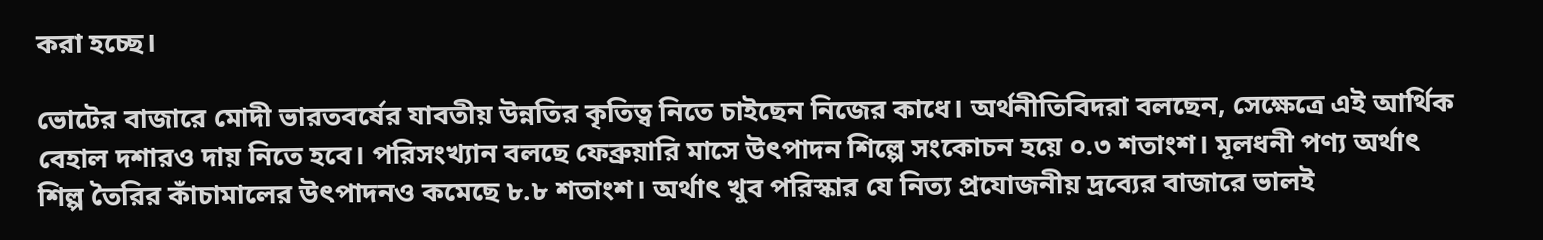করা হচ্ছে।

ভোটের বাজারে মোদী ভারতবর্ষের যাবতীয় উন্নতির কৃতিত্ব নিতে চাইছেন নিজের কাধে। অর্থনীতিবিদরা বলছেন, সেক্ষেত্রে এই আর্থিক বেহাল দশারও দায় নিতে হবে। পরিসংখ্যান বলছে ফেব্রুয়ারি মাসে উৎপাদন শিল্পে সংকোচন হয়ে ০.৩ শতাংশ। মূলধনী পণ্য অর্থাৎ শিল্প তৈরির কাঁচামালের উৎপাদনও কমেছে ৮.৮ শতাংশ। অর্থাৎ খুব পরিস্কার যে নিত্য প্রযোজনীয় দ্রব্যের বাজারে ভালই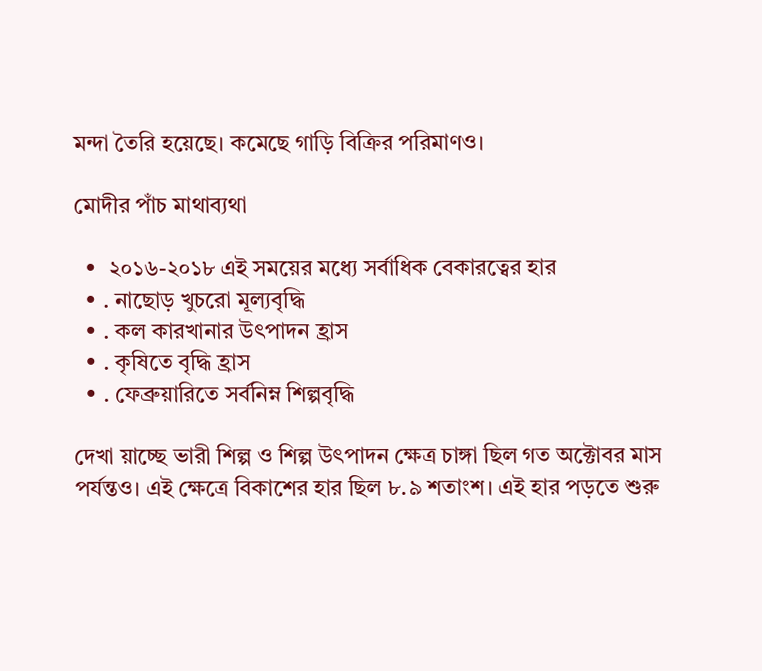মন্দা তৈরি হয়েছে। কমেছে গাড়ি বিক্রির পরিমাণও।

মোদীর পাঁচ মাথাব্যথা

  •  ২০১৬-২০১৮ এই সময়ের মধ্যে সর্বাধিক বেকারত্বের হার
  • . নাছোড় খুচরো মূল্যবৃদ্ধি
  • . কল কারখানার উৎপাদন হ্রাস
  • . কৃষিতে বৃদ্ধি হ্রাস
  • . ফেব্রুয়ারিতে সর্বনিম্ন শিল্পবৃদ্ধি

দেখা য়াচ্ছে ভারী শিল্প ও শিল্প উৎপাদন ক্ষেত্র চাঙ্গা ছিল গত অক্টোবর মাস পর্যন্তও। এই ক্ষেত্রে বিকাশের হার ছিল ৮.৯ শতাংশ। এই হার পড়তে শুরু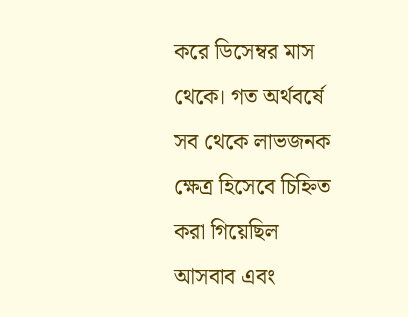করে ডিসেম্বর মাস থেকে। গত অর্থবর্ষে সব থেকে লাভজনক ক্ষেত্র হিসেবে চিহ্নিত করা গিয়েছিল আসবাব এবং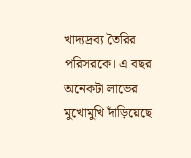খাদ্যদ্রব্য তৈরির পরিসরকে। এ বছর অনেকটা লাভের মুখোমুখি দাঁড়িয়েছে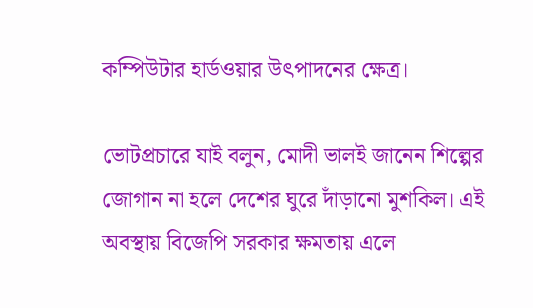কম্পিউটার হার্ডওয়ার উ‌‌‌ৎপাদনের ক্ষেত্র।

ভোটপ্রচারে যাই বলুন, মোদী ভালই জানেন শিল্পের জোগান না হলে দেশের ঘুরে দাঁড়ানো মুশকিল। এই অবস্থায় বিজেপি সরকার ক্ষমতায় এলে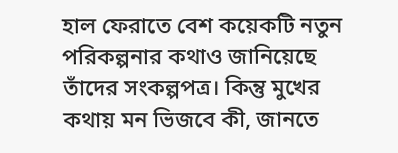হাল ফেরাতে বেশ কয়েকটি নতুন পরিকল্পনার কথাও জানিয়েছে তাঁদের সংকল্পপত্র। কিন্তু মুখের কথায় মন ভিজবে কী, জানতে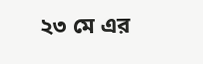২৩ মে এর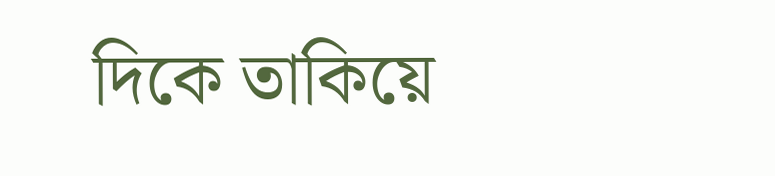দিকে তাকিয়ে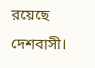রয়েছে দেশবাসী।